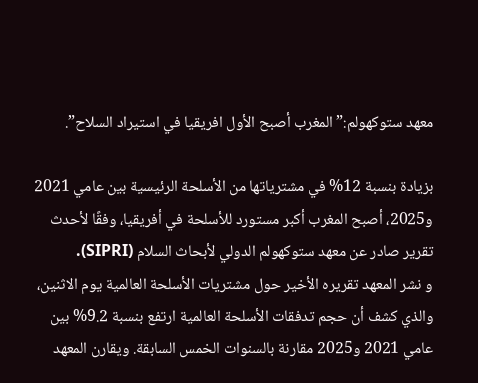معهد ستوكهولم:”المغرب أصبح الأول افريقيا في استيراد السلاح”.

بزيادة بنسبة 12% في مشترياتها من الأسلحة الرئيسية بين عامي 2021 و2025، أصبح المغرب أكبر مستورد للأسلحة في أفريقيا، وفقًا لأحدث تقرير صادر عن معهد ستوكهولم الدولي لأبحاث السلام (SIPRI).
و نشر المعهد تقريره الأخير حول مشتريات الأسلحة العالمية يوم الاثنين، والذي كشف أن حجم تدفقات الأسلحة العالمية ارتفع بنسبة 9.2% بين عامي 2021 و2025 مقارنة بالسنوات الخمس السابقة. ويقارن المعهد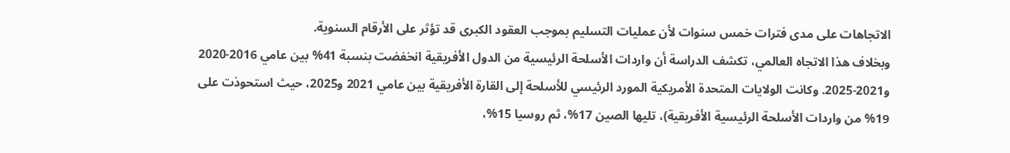الاتجاهات على مدى فترات خمس سنوات لأن عمليات التسليم بموجب العقود الكبرى قد تؤثر على الأرقام السنوية.
وبخلاف هذا الاتجاه العالمي، تكشف الدراسة أن واردات الأسلحة الرئيسية من الدول الأفريقية انخفضت بنسبة 41% بين عامي 2016-2020 و2021-2025. وكانت الولايات المتحدة الأمريكية المورد الرئيسي للأسلحة إلى القارة الأفريقية بين عامي 2021 و2025، حيث استحوذت على 19% من واردات الأسلحة الرئيسية الأفريقية)، تليها الصين 17%، ثم روسيا 15%،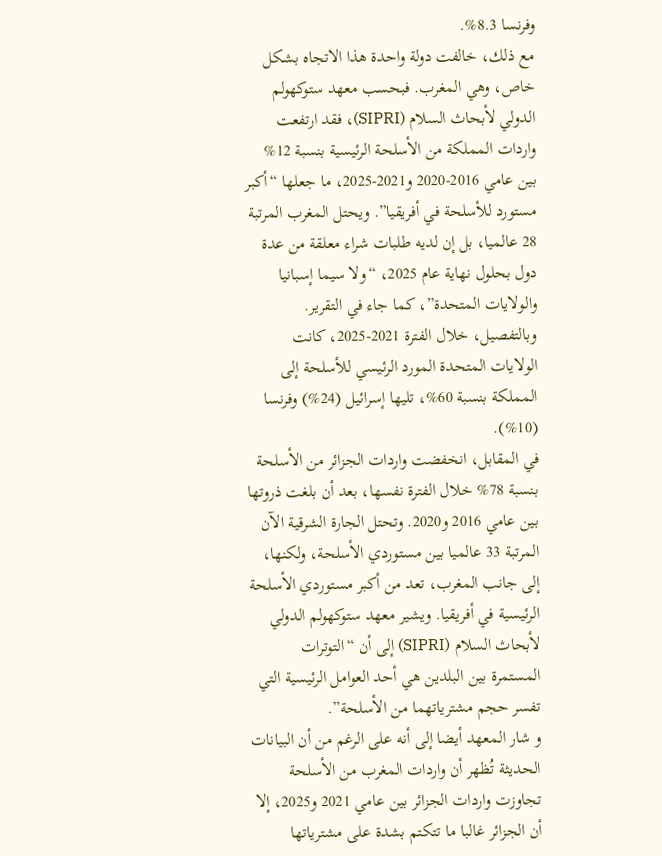وفرنسا 8.3%.
مع ذلك، خالفت دولة واحدة هذا الاتجاه بشكل خاص، وهي المغرب. فبحسب معهد ستوكهولم الدولي لأبحاث السلام (SIPRI)، فقد ارتفعت واردات المملكة من الأسلحة الرئيسية بنسبة 12% بين عامي 2016-2020 و2021-2025، ما جعلها “أكبر مستورد للأسلحة في أفريقيا”. ويحتل المغرب المرتبة 28 عالميا، بل إن لديه طلبات شراء معلقة من عدة دول بحلول نهاية عام 2025، “ولا سيما إسبانيا والولايات المتحدة”، كما جاء في التقرير.
وبالتفصيل، خلال الفترة 2021-2025، كانت الولايات المتحدة المورد الرئيسي للأسلحة إلى المملكة بنسبة 60%، تليها إسرائيل (24%) وفرنسا (10%).
في المقابل، انخفضت واردات الجزائر من الأسلحة بنسبة 78% خلال الفترة نفسها، بعد أن بلغت ذروتها بين عامي 2016 و2020. وتحتل الجارة الشرقية الآن المرتبة 33 عالميا بين مستوردي الأسلحة، ولكنها، إلى جانب المغرب، تعد من أكبر مستوردي الأسلحة الرئيسية في أفريقيا. ويشير معهد ستوكهولم الدولي لأبحاث السلام (SIPRI) إلى أن “التوترات المستمرة بين البلدين هي أحد العوامل الرئيسية التي تفسر حجم مشترياتهما من الأسلحة”.
و شار المعهد أيضا إلى أنه على الرغم من أن البيانات الحديثة تُظهر أن واردات المغرب من الأسلحة تجاوزت واردات الجزائر بين عامي 2021 و2025، إلا أن الجزائر غالبا ما تتكتم بشدة على مشترياتها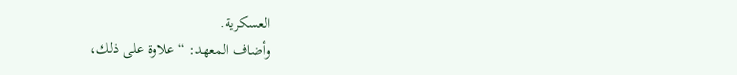العسكرية.
وأضاف المعهد: “علاوة على ذلك،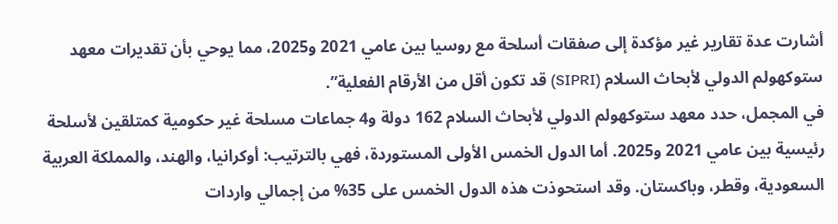أشارت عدة تقارير غير مؤكدة إلى صفقات أسلحة مع روسيا بين عامي 2021 و2025، مما يوحي بأن تقديرات معهد ستوكهولم الدولي لأبحاث السلام (SIPRI) قد تكون أقل من الأرقام الفعلية”.
في المجمل، حدد معهد ستوكهولم الدولي لأبحاث السلام 162 دولة و4 جماعات مسلحة غير حكومية كمتلقين لأسلحة رئيسية بين عامي 2021 و2025. أما الدول الخمس الأولى المستوردة، فهي بالترتيب: أوكرانيا، والهند، والمملكة العربية السعودية، وقطر، وباكستان. وقد استحوذت هذه الدول الخمس على 35% من إجمالي واردات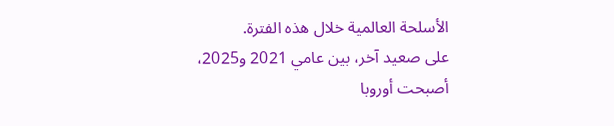الأسلحة العالمية خلال هذه الفترة.
على صعيد آخر، بين عامي 2021 و2025، أصبحت أوروبا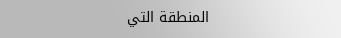المنطقة التي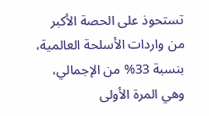تستحوذ على الحصة الأكبر من واردات الأسلحة العالمية، بنسبة 33% من الإجمالي، وهي المرة الأولى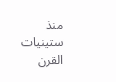منذ ستينيات القرن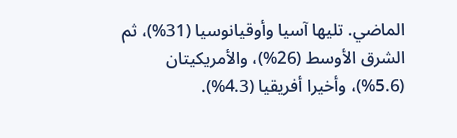الماضي. تليها آسيا وأوقيانوسيا (31%)، ثم الشرق الأوسط (26%)، والأمريكيتان (5.6%)، وأخيرا أفريقيا (4.3%).